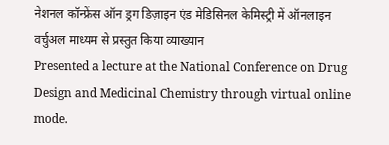नेशनल कॉन्फ्रेंस ऑन ड्रग डिज़ाइन एंड मेडिसिनल केमिस्ट्री में ऑनलाइन वर्चुअल माध्यम से प्रस्तुत किया व्याख्यान
Presented a lecture at the National Conference on Drug Design and Medicinal Chemistry through virtual online mode.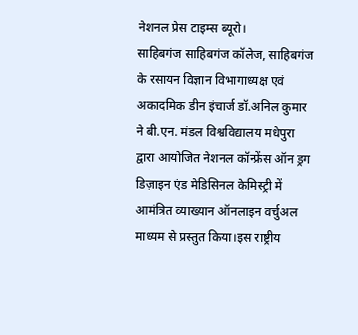नेशनल प्रेस टाइम्स ब्यूरो।
साहिबगंज साहिबगंज कॉलेज, साहिबगंज के रसायन विज्ञान विभागाध्यक्ष एवं अकादमिक डीन इंचार्ज डॉ.अनिल कुमार ने बी.एन. मंडल विश्वविद्यालय मधेपुरा द्वारा आयोजित नेशनल कॉन्फ्रेंस ऑन ड्रग डिज़ाइन एंड मेडिसिनल केमिस्ट्री में आमंत्रित व्याख्यान ऑनलाइन वर्चुअल माध्यम से प्रस्तुत किया।इस राष्ट्रीय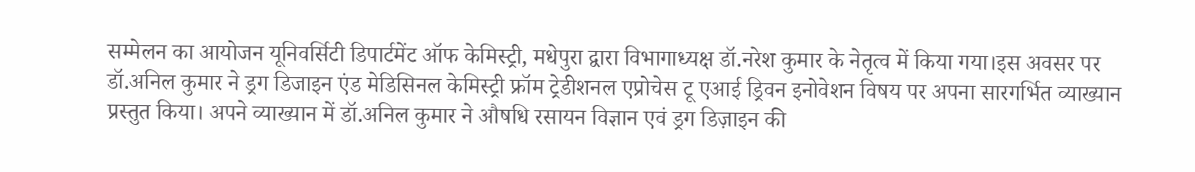सम्मेलन का आयोजन यूनिवर्सिटी डिपार्टमेंट ऑफ केमिस्ट्री, मधेपुरा द्वारा विभागाध्यक्ष डॉ.नरेश कुमार के नेतृत्व में किया गया।इस अवसर पर डॉ.अनिल कुमार ने ड्रग डिजाइन एंड मेडिसिनल केमिस्ट्री फ्रॉम ट्रेडीशनल एप्रोचेस टू एआई ड्रिवन इनोवेशन विषय पर अपना सारगर्भित व्याख्यान प्रस्तुत किया। अपने व्याख्यान में डॉ.अनिल कुमार ने औषधि रसायन विज्ञान एवं ड्रग डिज़ाइन की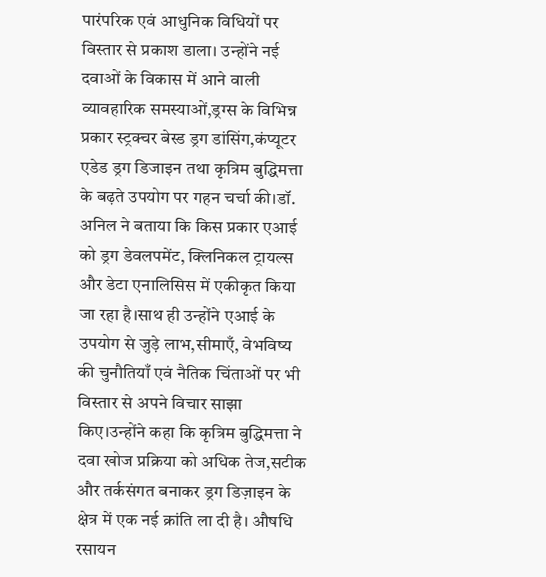पारंपरिक एवं आधुनिक विधियों पर विस्तार से प्रकाश डाला। उन्होंने नई दवाओं के विकास में आने वाली व्यावहारिक समस्याओं,ड्रग्स के विभिन्न प्रकार स्ट्रक्चर बेस्ड ड्रग डांसिंग,कंप्यूटर एडेड ड्रग डिजाइन तथा कृत्रिम बुद्धिमत्ता के बढ़ते उपयोग पर गहन चर्चा की।डॉ. अनिल ने बताया कि किस प्रकार एआई को ड्रग डेवलपमेंट, क्लिनिकल ट्रायल्स और डेटा एनालिसिस में एकीकृत किया जा रहा है।साथ ही उन्होंने एआई के उपयोग से जुड़े लाभ,सीमाएँ, वेभविष्य की चुनौतियाँ एवं नैतिक चिंताओं पर भी विस्तार से अपने विचार साझा किए।उन्होंने कहा कि कृत्रिम बुद्धिमत्ता ने दवा खोज प्रक्रिया को अधिक तेज,सटीक और तर्कसंगत बनाकर ड्रग डिज़ाइन के क्षेत्र में एक नई क्रांति ला दी है। औषधि रसायन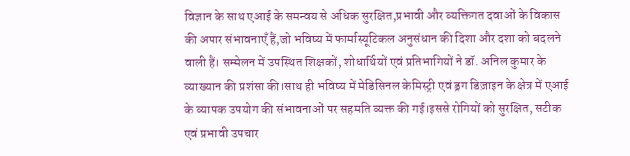विज्ञान के साथ एआई के समन्वय से अधिक सुरक्षित,प्रभावी और व्यक्तिगत दवाओं के विकास की अपार संभावनाएँ हैं,जो भविष्य में फार्मास्यूटिकल अनुसंधान की दिशा और दशा को बदलने वाली हैं। सम्मेलन में उपस्थित शिक्षकों, शोधार्थियों एवं प्रतिभागियों ने डॉ. अनिल कुमार के व्याख्यान की प्रशंसा की।साथ ही भविष्य में मेडिसिनल केमिस्ट्री एवं ड्रग डिज़ाइन के क्षेत्र में एआई के व्यापक उपयोग की संभावनाओं पर सहमति व्यक्त की गई।इससे रोगियों को सुरक्षित, सटीक एवं प्रभावी उपचार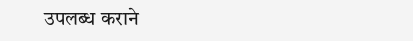उपलब्ध कराने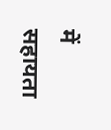में सहायता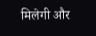मिलेगी और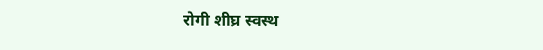रोगी शीघ्र स्वस्थ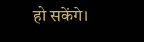हो सकेंगे।